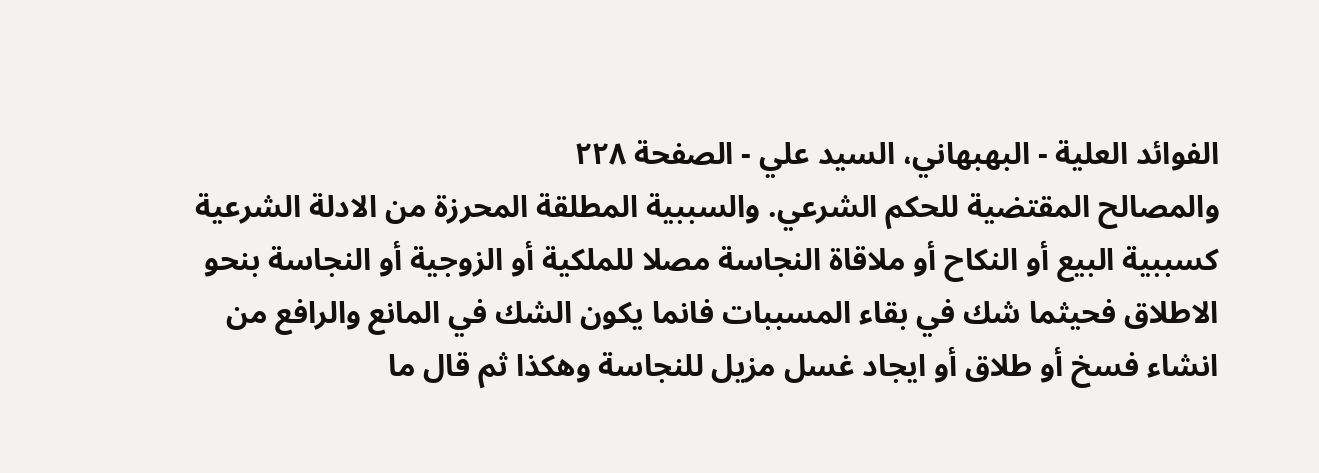الفوائد العلية - البهبهاني، السيد علي - الصفحة ٢٢٨
والمصالح المقتضية للحكم الشرعي. والسببية المطلقة المحرزة من الادلة الشرعية كسببية البيع أو النكاح أو ملاقاة النجاسة مصلا للملكية أو الزوجية أو النجاسة بنحو الاطلاق فحيثما شك في بقاء المسببات فانما يكون الشك في المانع والرافع من انشاء فسخ أو طلاق أو ايجاد غسل مزيل للنجاسة وهكذا ثم قال ما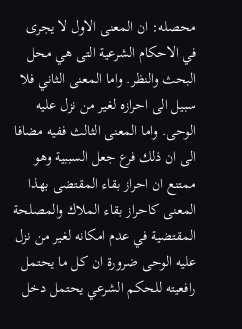محصله: ان المعنى الاول لا يجرى في الاحكام الشرعية التى هي محل البحث والنظر. واما المعنى الثاني فلا سبيل الى احرازه لغير من نزل عليه الوحى. واما المعنى الثالث ففيه مضافا الى ان ذلك فرع جعل السببية وهو ممتنع ان احراز بقاء المقتضى بهذا المعنى كاحراز بقاء الملاك والمصلحة المقتضية في عدم امكانه لغير من نزل عليه الوحى ضرورة ان كل ما يحتمل رافعيته للحكم الشرعي يحتمل دخل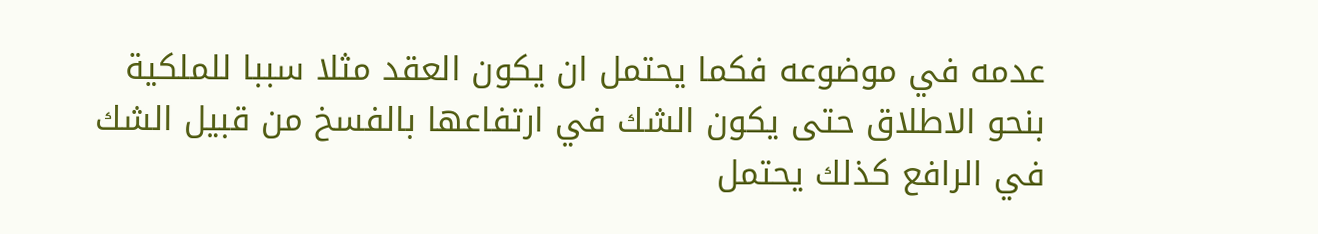عدمه في موضوعه فكما يحتمل ان يكون العقد مثلا سببا للملكية بنحو الاطلاق حتى يكون الشك في ارتفاعها بالفسخ من قبيل الشك في الرافع كذلك يحتمل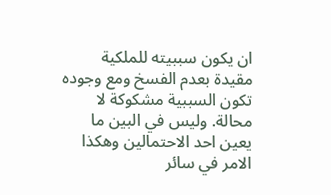ان يكون سببيته للملكية مقيدة بعدم الفسخ ومع وجوده تكون السببية مشكوكة لا محالة. وليس في البين ما يعين احد الاحتمالين وهكذا الامر في سائر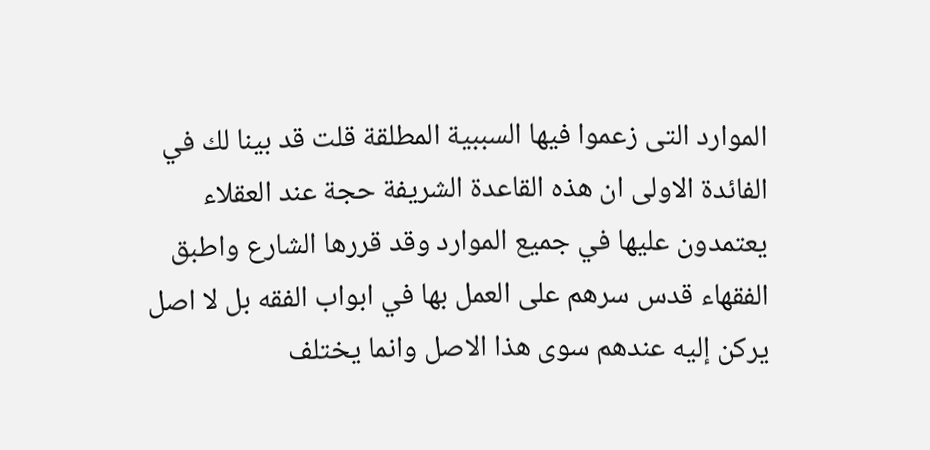الموارد التى زعموا فيها السببية المطلقة قلت قد بينا لك في الفائدة الاولى ان هذه القاعدة الشريفة حجة عند العقلاء يعتمدون عليها في جميع الموارد وقد قررها الشارع واطبق الفقهاء قدس سرهم على العمل بها في ابواب الفقه بل لا اصل يركن إليه عندهم سوى هذا الاصل وانما يختلف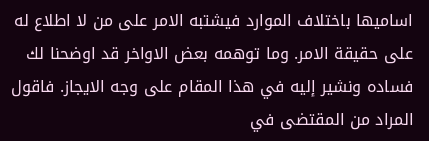اساميها باختلاف الموارد فيشتبه الامر على من لا اطلاع له على حقيقة الامر. وما توهمه بعض الاواخر قد اوضحنا لك فساده ونشير إليه في هذا المقام على وجه الايجاز. فاقول المراد من المقتضى في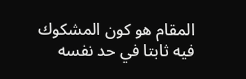المقام هو كون المشكوك فيه ثابتا في حد نفسه